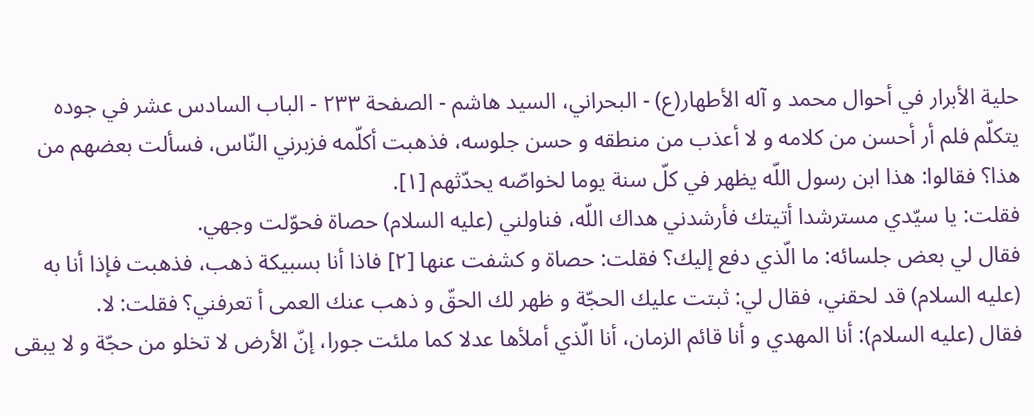حلية الأبرار في أحوال محمد و آله الأطهار(ع) - البحراني، السيد هاشم - الصفحة ٢٣٣ - الباب السادس عشر في جوده
يتكلّم فلم أر أحسن من كلامه و لا أعذب من منطقه و حسن جلوسه، فذهبت أكلّمه فزبرني النّاس، فسألت بعضهم من هذا؟ فقالوا: هذا ابن رسول اللّه يظهر في كلّ سنة يوما لخواصّه يحدّثهم [١].
فقلت: يا سيّدي مسترشدا أتيتك فأرشدني هداك اللّه، فناولني (عليه السلام) حصاة فحوّلت وجهي.
فقال لي بعض جلسائه: ما الّذي دفع إليك؟ فقلت: حصاة و كشفت عنها [٢] فاذا أنا بسبيكة ذهب، فذهبت فإذا أنا به (عليه السلام) قد لحقني، فقال لي: ثبتت عليك الحجّة و ظهر لك الحقّ و ذهب عنك العمى أ تعرفني؟ فقلت: لا.
فقال (عليه السلام): أنا المهدي و أنا قائم الزمان، أنا الّذي أملأها عدلا كما ملئت جورا، إنّ الأرض لا تخلو من حجّة و لا يبقى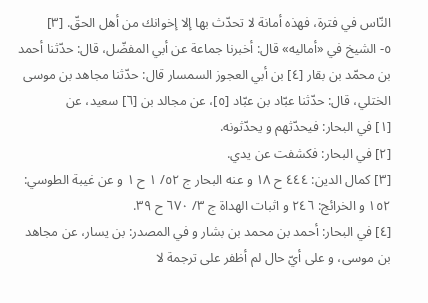النّاس في فترة، فهذه أمانة لا تحدّث بها إلا إخوانك من أهل الحقّ. [٣]
٥- الشيخ في «أماليه» قال: أخبرنا جماعة عن أبي المفضّل، قال: حدّثنا أحمد بن محمّد بن بقار [٤] بن أبي العجوز السمسار قال: حدّثنا مجاهد بن موسى الختلي، قال: حدّثنا عبّاد بن عبّاد [٥]، عن مجالد بن [٦] سعيد، عن
[١] في البحار: فيحدّثهم و يحدّثونه.
[٢] في البحار: فكشفت عن يدي.
[٣] كمال الدين: ٤٤٤ ح ١٨ و عنه البحار ج ٥٢/ ١ ح ١ و عن غيبة الطوسي: ١٥٢ و الخرائج: ٢٤٦ و اثبات الهداة ج ٣/ ٦٧٠ ح ٣٩.
[٤] في البحار: أحمد بن محمد بن بشار و في المصدر: بن يسار، عن مجاهد بن موسى، و على أيّ حال لم أظفر على ترجمة لا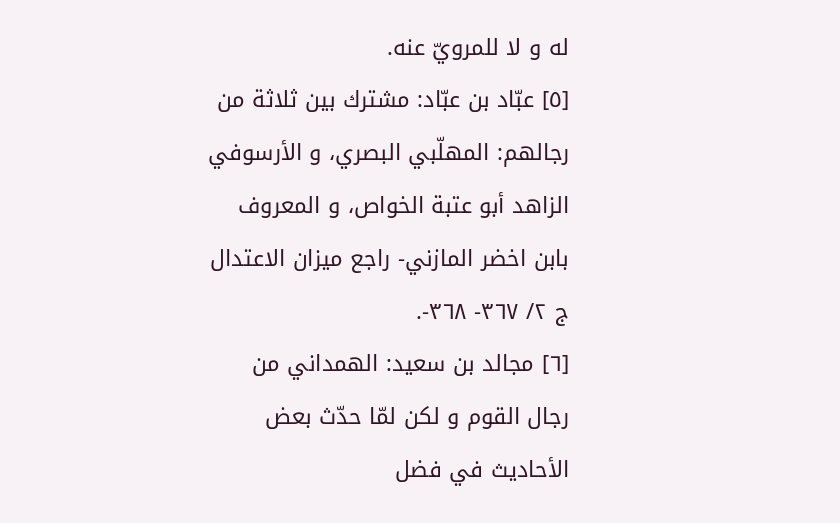له و لا للمرويّ عنه.
[٥] عبّاد بن عبّاد: مشترك بين ثلاثة من رجالهم: المهلّبي البصري، و الأرسوفي الزاهد أبو عتبة الخواص، و المعروف بابن اخضر المازني- راجع ميزان الاعتدال ج ٢/ ٣٦٧- ٣٦٨-.
[٦] مجالد بن سعيد: الهمداني من رجال القوم و لكن لمّا حدّث بعض الأحاديث في فضل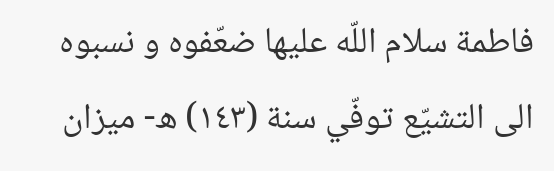فاطمة سلام اللّه عليها ضعّفوه و نسبوه الى التشيّع توفّي سنة (١٤٣) ه- ميزان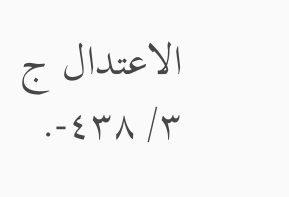الاعتدال ج ٣/ ٤٣٨-.